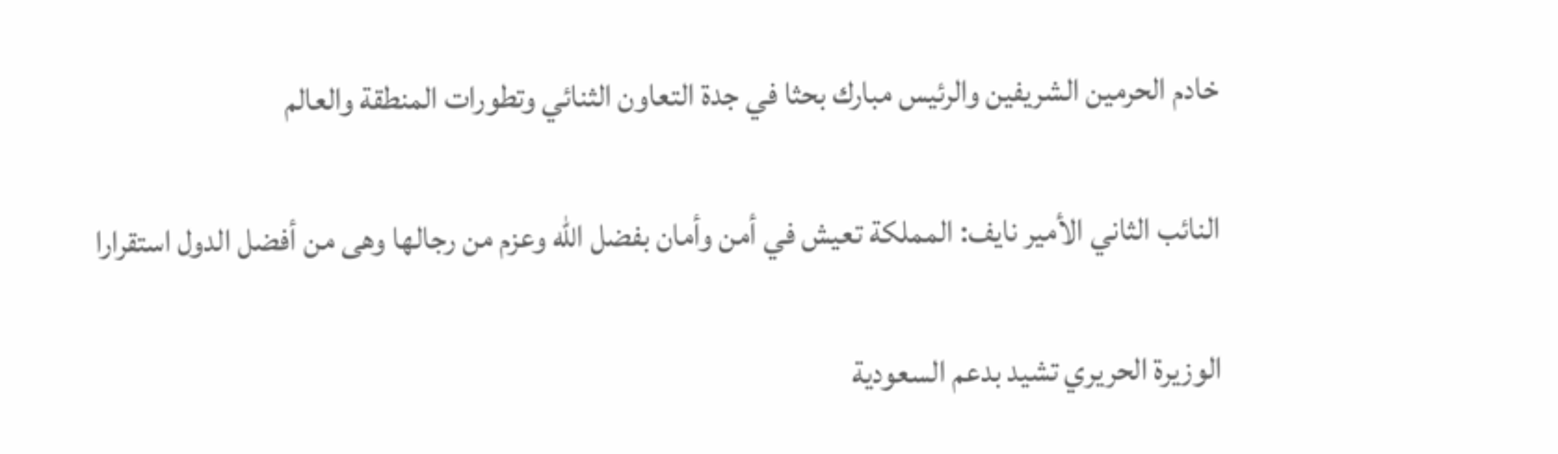خادم الحرمين الشريفين والرئيس مبارك بحثا في جدة التعاون الثنائي وتطورات المنطقة والعالم

النائب الثاني الأمير نايف: المملكة تعيش في أمن وأمان بفضل الله وعزم من رجالها وهى من أفضل الدول استقرارا

الوزيرة الحريري تشيد بدعم السعودية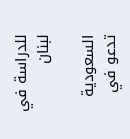للدراسة في لبنان

السعودية تدعو في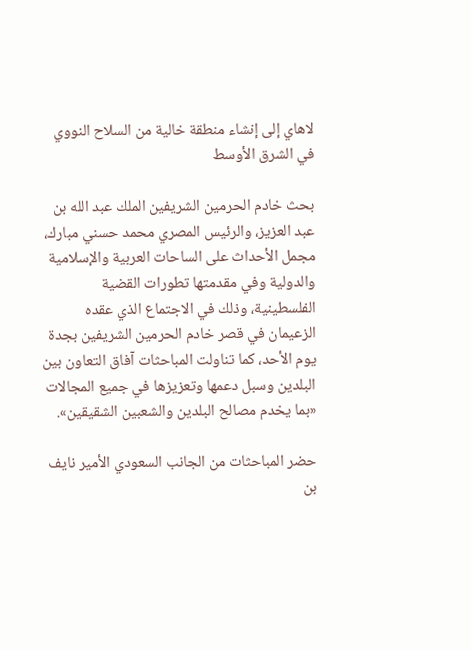لاهاي إلى إنشاء منطقة خالية من السلاح النووي في الشرق الأوسط

بحث خادم الحرمين الشريفين الملك عبد الله بن عبد العزيز، والرئيس المصري محمد حسني مبارك، مجمل الأحداث على الساحات العربية والإسلامية والدولية وفي مقدمتها تطورات القضية الفلسطينية، وذلك في الاجتماع الذي عقده الزعيمان في قصر خادم الحرمين الشريفين بجدة يوم الأحد، كما تناولت المباحثات آفاق التعاون بين البلدين وسبل دعمها وتعزيزها في جميع المجالات «بما يخدم مصالح البلدين والشعبين الشقيقين».

حضر المباحثات من الجانب السعودي الأمير نايف بن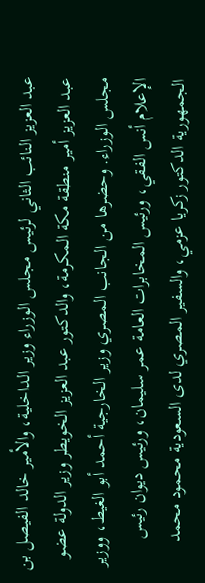عبد العزيز النائب الثاني لرئيس مجلس الوزراء وزير الداخلية، والأمير خالد الفيصل بن عبد العزيز أمير منطقة مكة المكرمة، والدكتور عبد العزيز الخويطر وزير الدولة عضو مجلس الوزراء. وحضرها من الجانب المصري وزير الخارجية أحمد أبو الغيط، ووزير الإعلام أنس الفقي، ورئيس المخابرات العامة عمر سليمان، ورئيس ديوان رئيس الجمهورية الدكتور زكريا عزمي، والسفير المصري لدى السعودية محمود محمد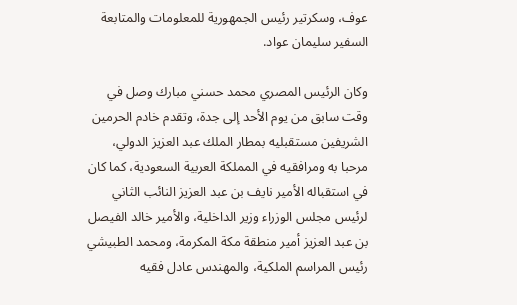عوف، وسكرتير رئيس الجمهورية للمعلومات والمتابعة السفير سليمان عواد.

وكان الرئيس المصري محمد حسني مبارك وصل في وقت سابق من يوم الأحد إلى جدة، وتقدم خادم الحرمين الشريفين مستقبليه بمطار الملك عبد العزيز الدولي، مرحبا به ومرافقيه في المملكة العربية السعودية، كما كان في استقباله الأمير نايف بن عبد العزيز النائب الثاني لرئيس مجلس الوزراء وزير الداخلية، والأمير خالد الفيصل بن عبد العزيز أمير منطقة مكة المكرمة، ومحمد الطبيشي رئيس المراسم الملكية، والمهندس عادل فقيه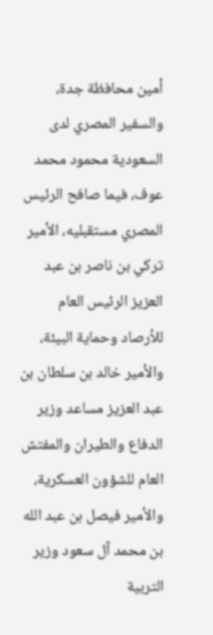أمين محافظة جدة، والسفير المصري لدى السعودية محمود محمد عوف، فيما صافح الرئيس المصري مستقبليه، الأمير تركي بن ناصر بن عبد العزيز الرئيس العام للأرصاد وحماية البيئة، والأمير خالد بن سلطان بن عبد العزيز مساعد وزير الدفاع والطيران والمفتش العام للشؤون العسكرية، والأمير فيصل بن عبد الله بن محمد آل سعود وزير التربية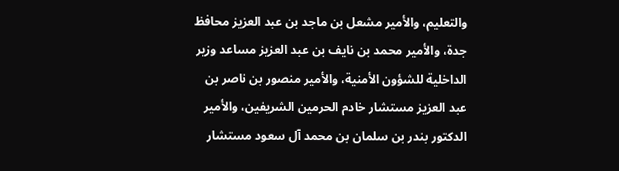والتعليم، والأمير مشعل بن ماجد بن عبد العزيز محافظ جدة، والأمير محمد بن نايف بن عبد العزيز مساعد وزير الداخلية للشؤون الأمنية، والأمير منصور بن ناصر بن عبد العزيز مستشار خادم الحرمين الشريفين، والأمير الدكتور بندر بن سلمان بن محمد آل سعود مستشار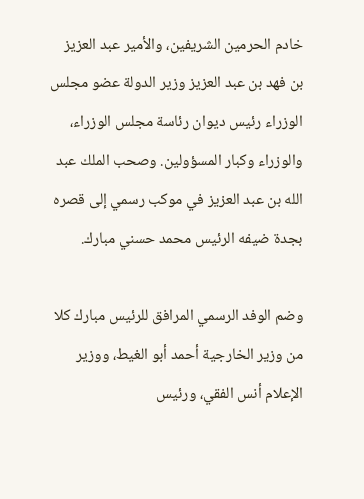خادم الحرمين الشريفين، والأمير عبد العزيز بن فهد بن عبد العزيز وزير الدولة عضو مجلس الوزراء رئيس ديوان رئاسة مجلس الوزراء، والوزراء وكبار المسؤولين. وصحب الملك عبد الله بن عبد العزيز في موكب رسمي إلى قصره بجدة ضيفه الرئيس محمد حسني مبارك.

وضم الوفد الرسمي المرافق للرئيس مبارك كلا من وزير الخارجية أحمد أبو الغيط، ووزير الإعلام أنس الفقي، ورئيس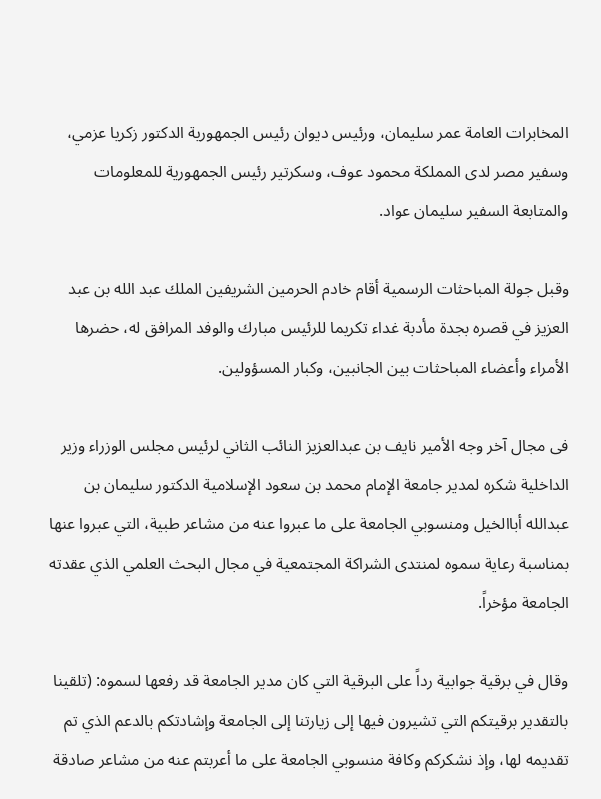المخابرات العامة عمر سليمان، ورئيس ديوان رئيس الجمهورية الدكتور زكريا عزمي، وسفير مصر لدى المملكة محمود عوف، وسكرتير رئيس الجمهورية للمعلومات والمتابعة السفير سليمان عواد.

وقبل جولة المباحثات الرسمية أقام خادم الحرمين الشريفين الملك عبد الله بن عبد العزيز في قصره بجدة مأدبة غداء تكريما للرئيس مبارك والوفد المرافق له، حضرها الأمراء وأعضاء المباحثات بين الجانبين، وكبار المسؤولين.

فى مجال آخر وجه الأمير نايف بن عبدالعزيز النائب الثاني لرئيس مجلس الوزراء وزير الداخلية شكره لمدير جامعة الإمام محمد بن سعود الإسلامية الدكتور سليمان بن عبدالله أباالخيل ومنسوبي الجامعة على ما عبروا عنه من مشاعر طبية، التي عبروا عنها بمناسبة رعاية سموه لمنتدى الشراكة المجتمعية في مجال البحث العلمي الذي عقدته الجامعة مؤخراً.

وقال في برقية جوابية رداً على البرقية التي كان مدير الجامعة قد رفعها لسموه: (تلقينا بالتقدير برقيتكم التي تشيرون فيها إلى زيارتنا إلى الجامعة وإشادتكم بالدعم الذي تم تقديمه لها، وإذ نشكركم وكافة منسوبي الجامعة على ما أعربتم عنه من مشاعر صادقة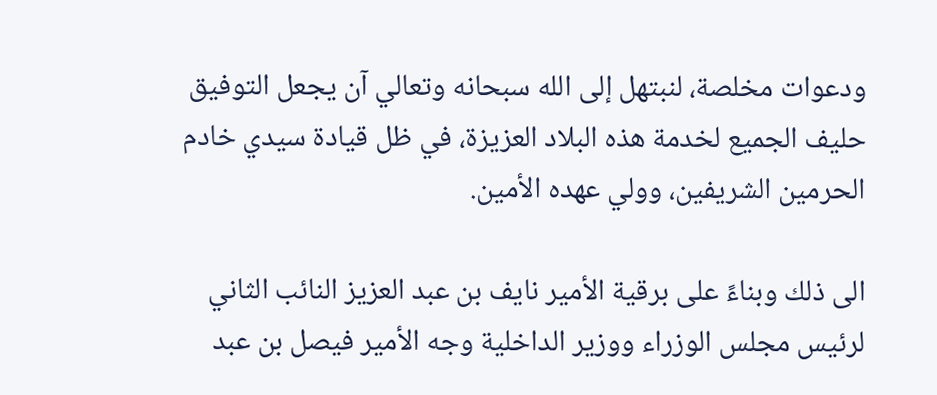ودعوات مخلصة، لنبتهل إلى الله سبحانه وتعالي آن يجعل التوفيق حليف الجميع لخدمة هذه البلاد العزيزة، في ظل قيادة سيدي خادم الحرمين الشريفين، وولي عهده الأمين.

الى ذلك وبناءً على برقية الأمير نايف بن عبد العزيز النائب الثاني لرئيس مجلس الوزراء ووزير الداخلية وجه الأمير فيصل بن عبد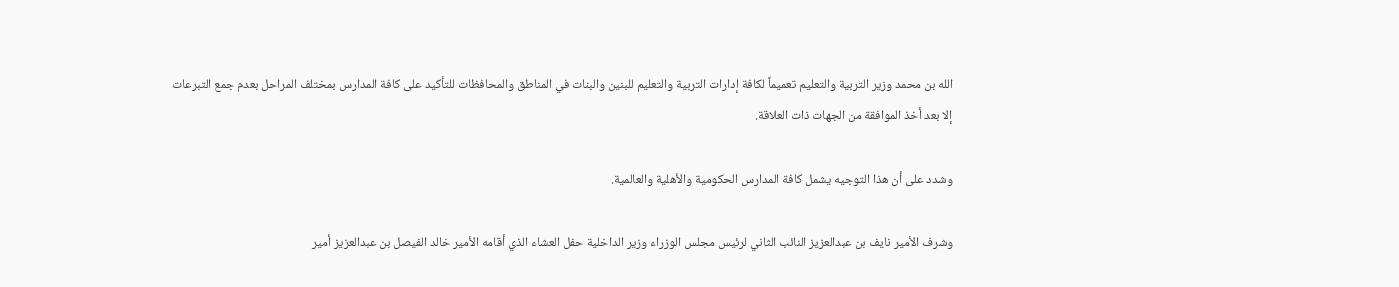الله بن محمد وزير التربية والتعليم تعميماً لكافة إدارات التربية والتعليم للبنين والبنات في المناطق والمحافظات للتأكيد على كافة المدارس بمختلف المراحل بعدم جمع التبرعات إلا بعد أخذ الموافقة من الجهات ذات العلاقة.

وشدد على أن هذا التوجيه يشمل كافة المدارس الحكومية والأهلية والعالمية.

وشرف الأمير نايف بن عبدالعزيز النائب الثاني لرئيس مجلس الوزراء وزير الداخلية حفل العشاء الذي أقامه الأمير خالد الفيصل بن عبدالعزيز أمير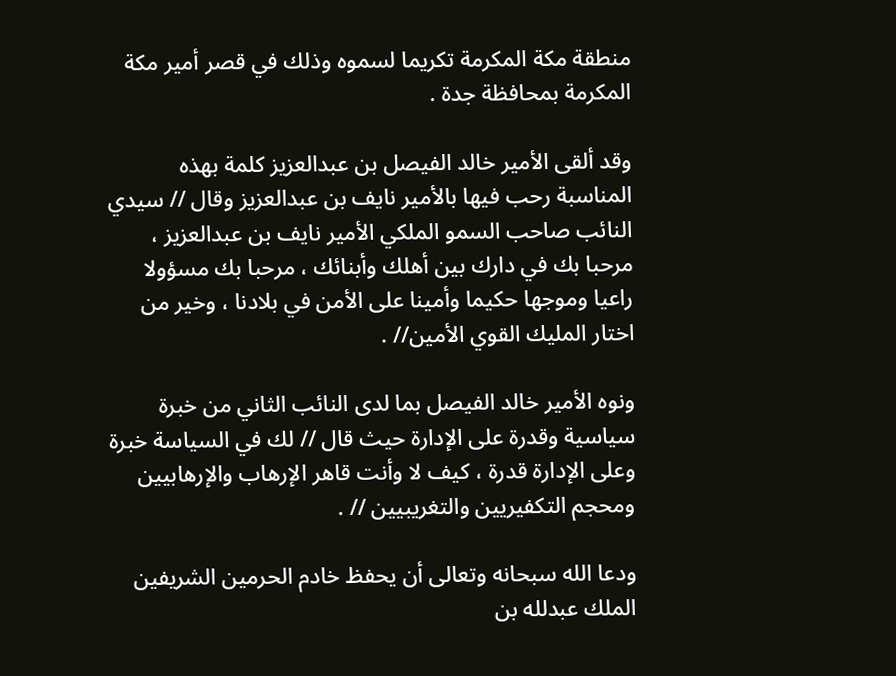منطقة مكة المكرمة تكريما لسموه وذلك في قصر أمير مكة المكرمة بمحافظة جدة .

وقد ألقى الأمير خالد الفيصل بن عبدالعزيز كلمة بهذه المناسبة رحب فيها بالأمير نايف بن عبدالعزيز وقال // سيدي النائب صاحب السمو الملكي الأمير نايف بن عبدالعزيز ، مرحبا بك في دارك بين أهلك وأبنائك ، مرحبا بك مسؤولا راعيا وموجها حكيما وأمينا على الأمن في بلادنا ، وخير من اختار المليك القوي الأمين// .

ونوه الأمير خالد الفيصل بما لدى النائب الثاني من خبرة سياسية وقدرة على الإدارة حيث قال // لك في السياسة خبرة وعلى الإدارة قدرة ، كيف لا وأنت قاهر الإرهاب والإرهابيين ومحجم التكفيريين والتغريبيين // .

ودعا الله سبحانه وتعالى أن يحفظ خادم الحرمين الشريفين الملك عبدلله بن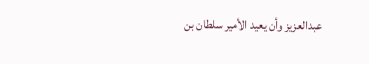عبدالعزيز وأن يعيد الأمير سلطان بن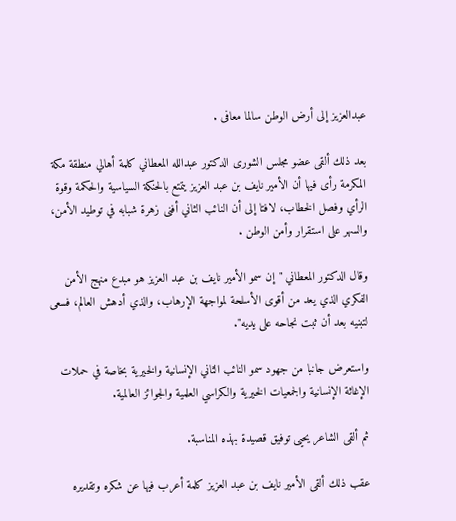عبدالعزيز إلى أرض الوطن سالما معافى .

بعد ذلك ألقى عضو مجلس الشورى الدكتور عبدالله المعطاني كلمة أهالي منطقة مكة المكرمة رأى فيها أن الأمير نايف بن عبد العزيز يتمتع بالحنكة السياسية والحكمة وقوة الرأي وفصل الخطاب، لافتا إلى أن النائب الثاني أفنى زهرة شبابه في توطيد الأمن، والسهر على استقرار وأمن الوطن .

وقال الدكتور المعطاني "إن سمو الأمير نايف بن عبد العزيز هو مبدع منهج الأمن الفكري الذي يعد من أقوى الأسلحة لمواجهة الإرهاب، والذي أدهش العالم، فسعى لتبنيه بعد أن ثبت نجاحه على يديه".

واستعرض جانبا من جهود سمو النائب الثاني الإنسانية والخيرية بخاصة في حملات الإغاثة الإنسانية والجمعيات الخيرية والكراسي العلمية والجوائز العالمية.

ثم ألقى الشاعر يحيى توفيق قصيدة بهذه المناسبة.

عقب ذلك ألقى الأمير نايف بن عبد العزيز كلمة أعرب فيها عن شكره وتقديره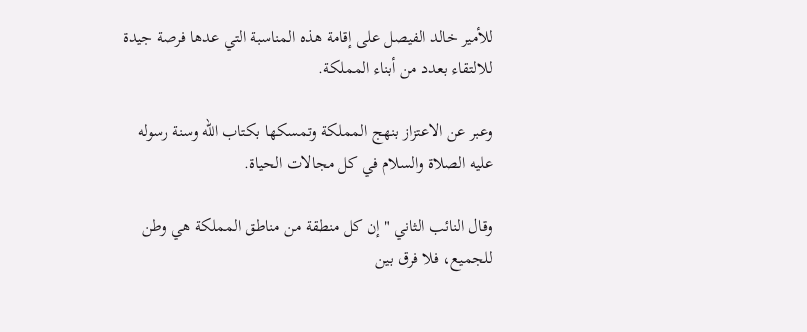للأمير خالد الفيصل على إقامة هذه المناسبة التي عدها فرصة جيدة للالتقاء بعدد من أبناء المملكة.

وعبر عن الاعتزاز بنهج المملكة وتمسكها بكتاب الله وسنة رسوله عليه الصلاة والسلام في كل مجالات الحياة.

وقال النائب الثاني " إن كل منطقة من مناطق المملكة هي وطن للجميع، فلا فرق بين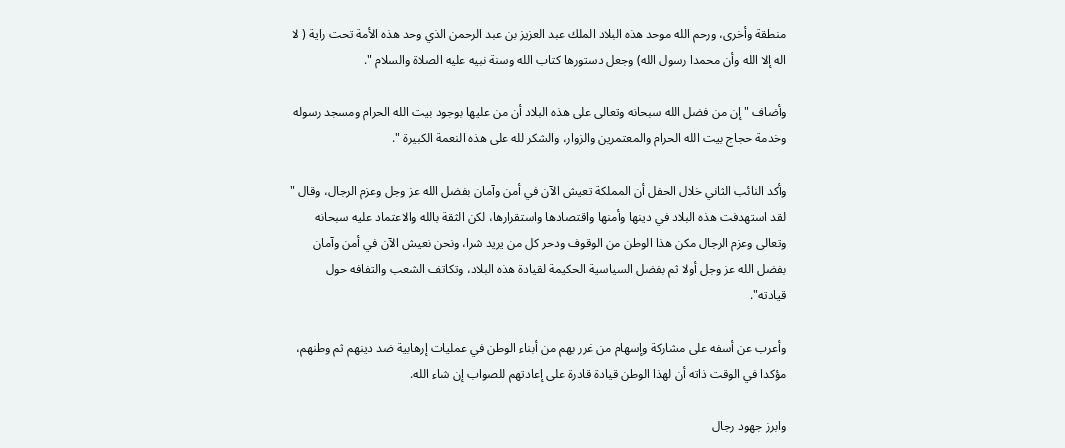منطقة وأخرى، ورحم الله موحد هذه البلاد الملك عبد العزيز بن عبد الرحمن الذي وحد هذه الأمة تحت راية ( لا اله إلا الله وأن محمدا رسول الله) وجعل دستورها كتاب الله وسنة نبيه عليه الصلاة والسلام ".

وأضاف " إن من فضل الله سبحانه وتعالى على هذه البلاد أن من عليها بوجود بيت الله الحرام ومسجد رسوله وخدمة حجاج بيت الله الحرام والمعتمرين والزوار، والشكر لله على هذه النعمة الكبيرة ".

وأكد النائب الثاني خلال الحفل أن المملكة تعيش الآن في أمن وآمان بفضل الله عز وجل وعزم الرجال، وقال " لقد استهدفت هذه البلاد في دينها وأمنها واقتصادها واستقرارها، لكن الثقة بالله والاعتماد عليه سبحانه وتعالى وعزم الرجال مكن هذا الوطن من الوقوف ودحر كل من يريد شرا، ونحن نعيش الآن في أمن وآمان بفضل الله عز وجل أولا ثم بفضل السياسية الحكيمة لقيادة هذه البلاد، وتكاتف الشعب والتفافه حول قيادته".

وأعرب عن أسفه على مشاركة وإسهام من غرر بهم من أبناء الوطن في عمليات إرهابية ضد دينهم ثم وطنهم، مؤكدا في الوقت ذاته أن لهذا الوطن قيادة قادرة على إعادتهم للصواب إن شاء الله.

وابرز جهود رجال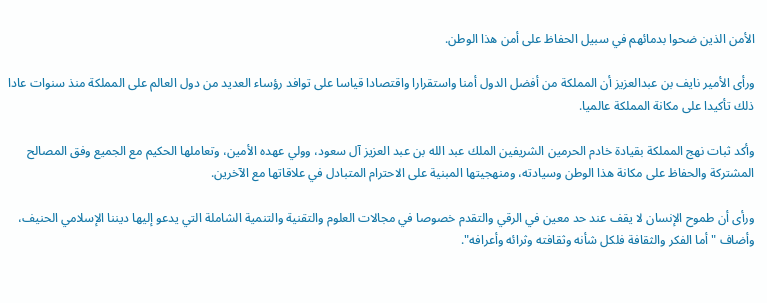الأمن الذين ضحوا بدمائهم في سبيل الحفاظ على أمن هذا الوطن.

ورأى الأمير نايف بن عبدالعزيز أن المملكة من أفضل الدول أمنا واستقرارا واقتصادا قياسا على توافد رؤساء العديد من دول العالم على المملكة منذ سنوات عادا ذلك تأكيدا على مكانة المملكة عالميا.

وأكد ثبات نهج المملكة بقيادة خادم الحرمين الشريفين الملك عبد الله بن عبد العزيز آل سعود، وولي عهده الأمين، وتعاملها الحكيم مع الجميع وفق المصالح المشتركة والحفاظ على مكانة هذا الوطن وسيادته، ومنهجيتها المبنية على الاحترام المتبادل في علاقاتها مع الآخرين.

ورأى أن طموح الإنسان لا يقف عند حد معين في الرقي والتقدم خصوصا في مجالات العلوم والتقنية والتنمية الشاملة التي يدعو إليها ديننا الإسلامي الحنيف، وأضاف " أما الفكر والثقافة فلكل شأنه وثقافته وثرائه وأعرافه".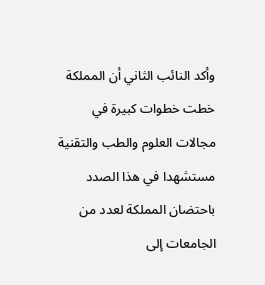وأكد النائب الثاني أن المملكة خطت خطوات كبيرة في مجالات العلوم والطب والتقنية مستشهدا في هذا الصدد باحتضان المملكة لعدد من الجامعات إلى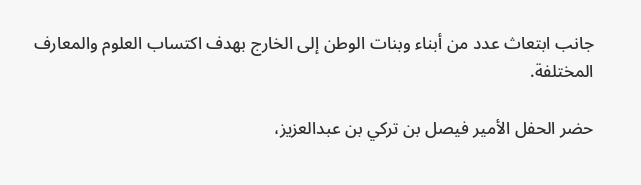جانب ابتعاث عدد من أبناء وبنات الوطن إلى الخارج بهدف اكتساب العلوم والمعارف المختلفة.

حضر الحفل الأمير فيصل بن تركي بن عبدالعزيز،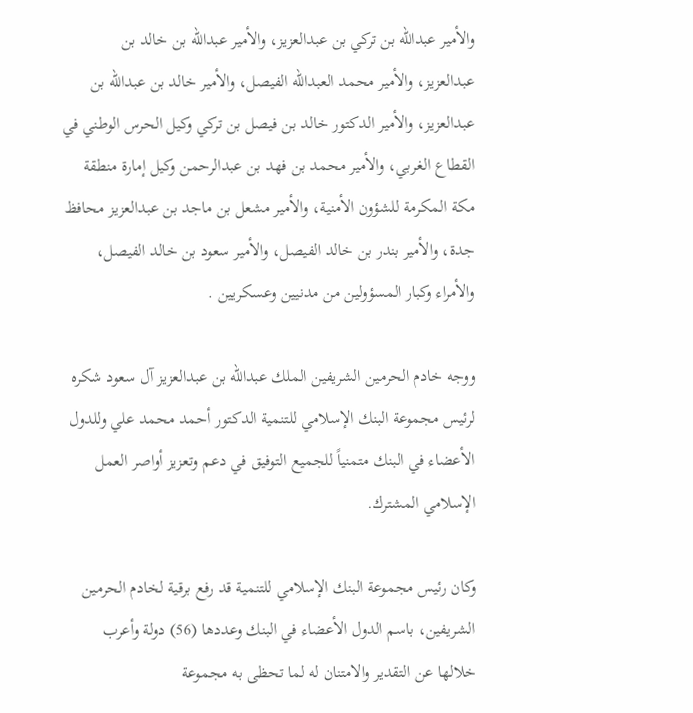والأمير عبدالله بن تركي بن عبدالعزيز، والأمير عبدالله بن خالد بن عبدالعزيز، والأمير محمد العبدالله الفيصل، والأمير خالد بن عبدالله بن عبدالعزيز، والأمير الدكتور خالد بن فيصل بن تركي وكيل الحرس الوطني في القطاع الغربي، والأمير محمد بن فهد بن عبدالرحمن وكيل إمارة منطقة مكة المكرمة للشؤون الأمنية، والأمير مشعل بن ماجد بن عبدالعزيز محافظ جدة، والأمير بندر بن خالد الفيصل، والأمير سعود بن خالد الفيصل، والأمراء وكبار المسؤولين من مدنيين وعسكريين .

ووجه خادم الحرمين الشريفين الملك عبدالله بن عبدالعزيز آل سعود شكره لرئيس مجموعة البنك الإسلامي للتنمية الدكتور أحمد محمد علي وللدول الأعضاء في البنك متمنياً للجميع التوفيق في دعم وتعزيز أواصر العمل الإسلامي المشترك.

وكان رئيس مجموعة البنك الإسلامي للتنمية قد رفع برقية لخادم الحرمين الشريفين، باسم الدول الأعضاء في البنك وعددها (56) دولة وأعرب خلالها عن التقدير والامتنان له لما تحظى به مجموعة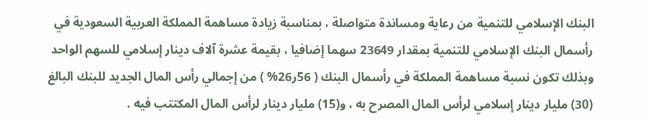البنك الإسلامي للتنمية من رعاية ومساندة متواصلة ، بمناسبة زيادة مساهمة المملكة العربية السعودية في رأسمال البنك الإسلامي للتنمية بمقدار 23649 سهما إضافيا ، بقيمة عشرة آلاف دينار إسلامي للسهم الواحد وبذلك تكون نسبة مساهمة المملكة في رأسمال البنك ( 56ر26% ) من إجمالي رأس المال الجديد للبنك البالغ (30) مليار دينار إسلامي لرأس المال المصرح به ، و(15) مليار دينار لرأس المال المكتتب فيه .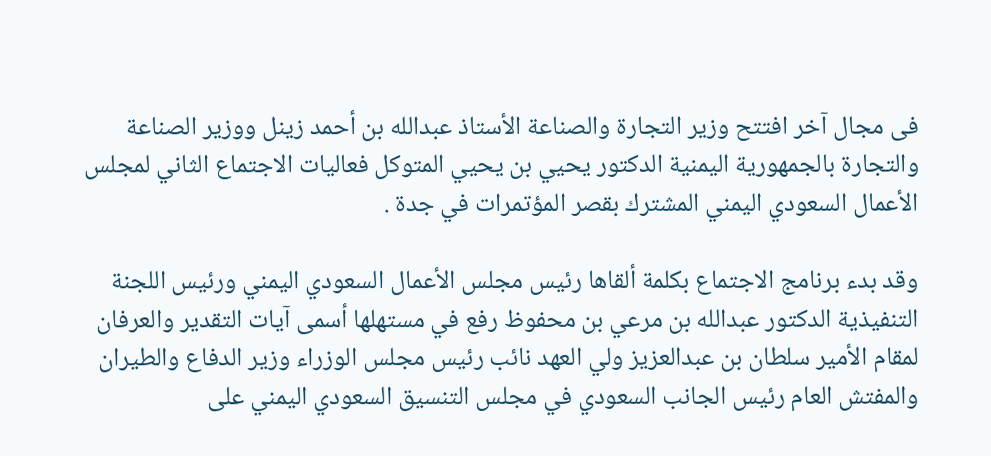فى مجال آخر افتتح وزير التجارة والصناعة الأستاذ عبدالله بن أحمد زينل ووزير الصناعة والتجارة بالجمهورية اليمنية الدكتور يحيي بن يحيي المتوكل فعاليات الاجتماع الثاني لمجلس الأعمال السعودي اليمني المشترك بقصر المؤتمرات في جدة .

وقد بدء برنامج الاجتماع بكلمة ألقاها رئيس مجلس الأعمال السعودي اليمني ورئيس اللجنة التنفيذية الدكتور عبدالله بن مرعي بن محفوظ رفع في مستهلها أسمى آيات التقدير والعرفان لمقام الأمير سلطان بن عبدالعزيز ولي العهد نائب رئيس مجلس الوزراء وزير الدفاع والطيران والمفتش العام رئيس الجانب السعودي في مجلس التنسيق السعودي اليمني على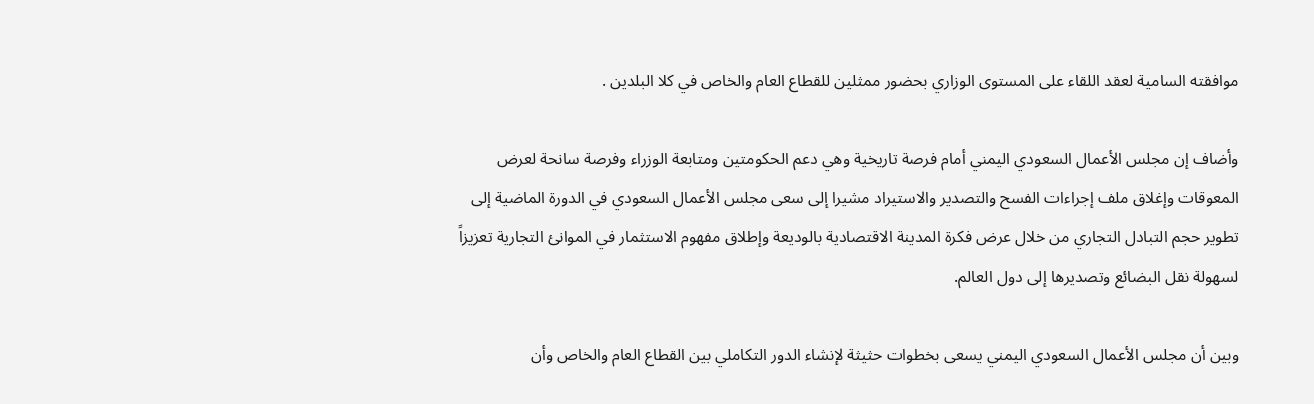موافقته السامية لعقد اللقاء على المستوى الوزاري بحضور ممثلين للقطاع العام والخاص في كلا البلدين .

وأضاف إن مجلس الأعمال السعودي اليمني أمام فرصة تاريخية وهي دعم الحكومتين ومتابعة الوزراء وفرصة سانحة لعرض المعوقات وإغلاق ملف إجراءات الفسح والتصدير والاستيراد مشيرا إلى سعى مجلس الأعمال السعودي في الدورة الماضية إلى تطوير حجم التبادل التجاري من خلال عرض فكرة المدينة الاقتصادية بالوديعة وإطلاق مفهوم الاستثمار في الموانئ التجارية تعزيزاً لسهولة نقل البضائع وتصديرها إلى دول العالم.

وبين أن مجلس الأعمال السعودي اليمني يسعى بخطوات حثيثة لإنشاء الدور التكاملي بين القطاع العام والخاص وأن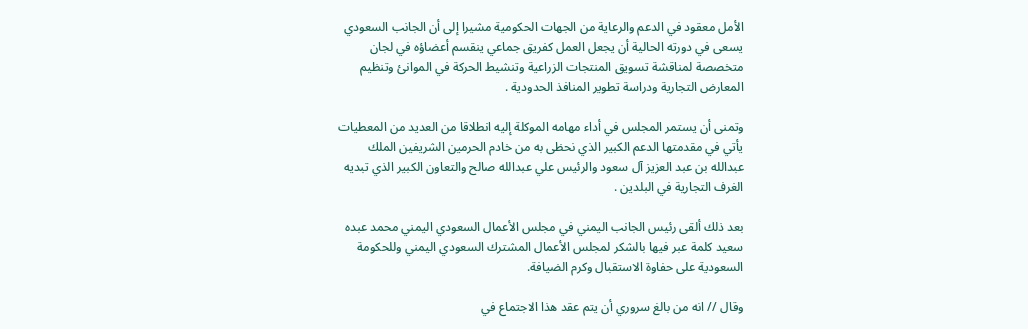الأمل معقود في الدعم والرعاية من الجهات الحكومية مشيرا إلى أن الجانب السعودي يسعى في دورته الحالية أن يجعل العمل كفريق جماعي ينقسم أعضاؤه في لجان متخصصة لمناقشة تسويق المنتجات الزراعية وتنشيط الحركة في الموانئ وتنظيم المعارض التجارية ودراسة تطوير المنافذ الحدودية .

وتمنى أن يستمر المجلس في أداء مهامه الموكلة إليه انطلاقا من العديد من المعطيات يأتي في مقدمتها الدعم الكبير الذي نحظى به من خادم الحرمين الشريفين الملك عبدالله بن عبد العزيز آل سعود والرئيس علي عبدالله صالح والتعاون الكبير الذي تبديه الغرف التجارية في البلدين .

بعد ذلك ألقى رئيس الجانب اليمني في مجلس الأعمال السعودي اليمني محمد عبده سعيد كلمة عبر فيها بالشكر لمجلس الأعمال المشترك السعودي اليمني وللحكومة السعودية على حفاوة الاستقبال وكرم الضيافة.

وقال // انه من بالغ سروري أن يتم عقد هذا الاجتماع في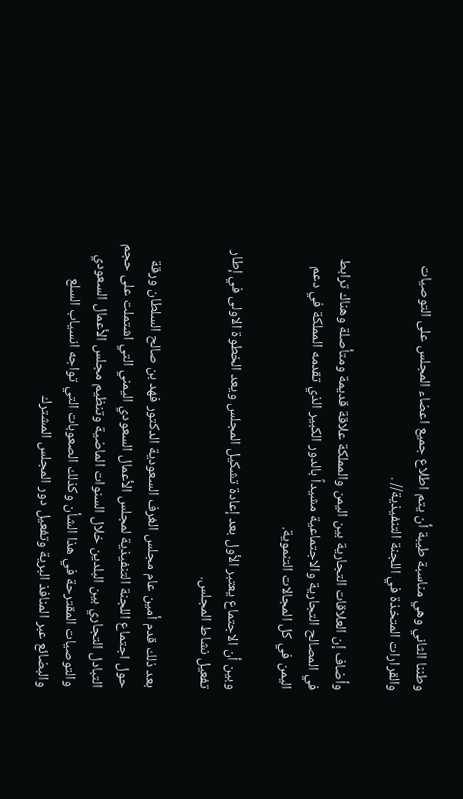وطننا الثاني وهي مناسبة طيبة أن يتم اطلاع جميع اعضاء المجلس على التوصيات والقرارات المتخذة في اللجنة التنفيذية// .

وأضاف إن العلاقات التجارية بين اليمن والمملكة علاقة قديمة ومتأصلة وهناك ترابط في المصالح التجارية والاجتماعية مشيداً بالدور الكبير الذي تقدمه المملكة في دعم اليمن في كل المجالات التنموية.

وبين أن الاجتماع يعتبر الأول بعد إعادة تشكيل المجلس ويعد الخطوة الاولى في إطار تفعيل نشاط المجلس.

بعد ذلك قدم أمين عام مجلس الغرف السعودية الدكتور فهد بن صالح السلطان ورقة حول اجتماع اللجنة التنفيذية لمجلس الأعمال السعودي اليمني التي اشتملت على حجم التبادل التجاري بين البلدين خلال السنوات الماضية وتنظيم مجلس الأعمال السعودي والتوصيات المقترحة في هذا الشأن وكذلك الصعوبات التي تواجه انسياب السلع والبضائع عبر المنافذ البرية وتفعيل دور المجلس المشترك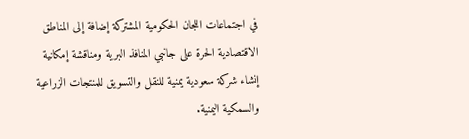في اجتماعات اللجان الحكومية المشتركة إضافة إلى المناطق الاقتصادية الحرة على جانبي المنافذ البرية ومناقشة إمكانية إنشاء شركة سعودية يمنية للنقل والتسويق للمنتجات الزراعية والسمكية اليمنية.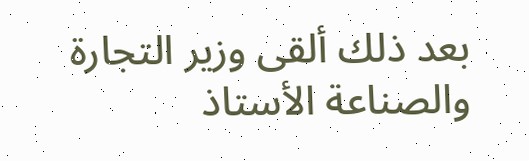بعد ذلك ألقى وزير التجارة والصناعة الأستاذ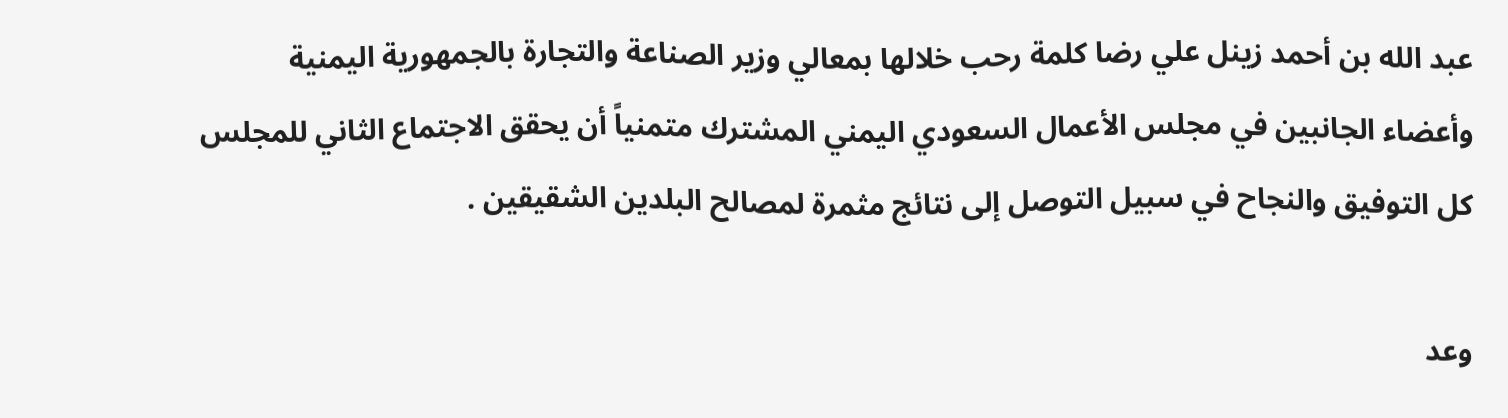عبد الله بن أحمد زينل علي رضا كلمة رحب خلالها بمعالي وزير الصناعة والتجارة بالجمهورية اليمنية وأعضاء الجانبين في مجلس الأعمال السعودي اليمني المشترك متمنياً أن يحقق الاجتماع الثاني للمجلس كل التوفيق والنجاح في سبيل التوصل إلى نتائج مثمرة لمصالح البلدين الشقيقين .

وعد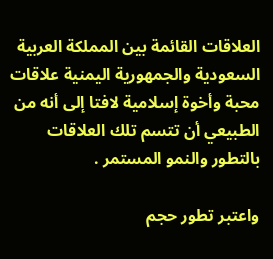العلاقات القائمة بين المملكة العربية السعودية والجمهورية اليمنية علاقات محبة وأخوة إسلامية لافتا إلى أنه من الطبيعي أن تتسم تلك العلاقات بالتطور والنمو المستمر .

واعتبر تطور حجم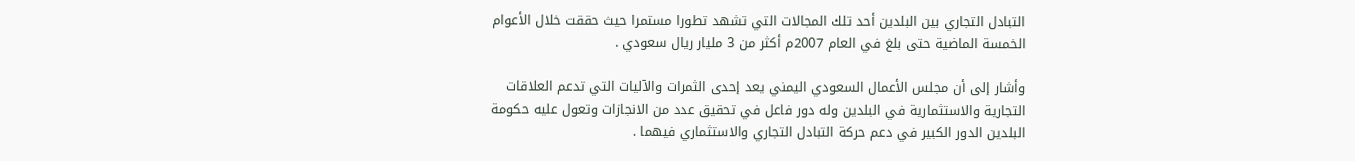التبادل التجاري بين البلدين أحد تلك المجالات التي تشهد تطورا مستمرا حيث حققت خلال الأعوام الخمسة الماضية حتى بلغ في العام 2007م أكثر من 3 مليار ريال سعودي .

وأشار إلى أن مجلس الأعمال السعودي اليمني يعد إحدى الثمرات والآليات التي تدعم العلاقات التجارية والاستثمارية في البلدين وله دور فاعل في تحقيق عدد من الانجازات وتعول عليه حكومة البلدين الدور الكبير في دعم حركة التبادل التجاري والاستثماري فيهما .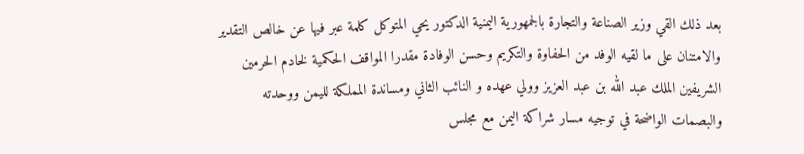بعد ذلك القي وزير الصناعة والتجارة بالجمهورية اليمنية الدكتور يحي المتوكل كلمة عبر فيها عن خالص التقدير والامتنان على ما لقيه الوفد من الحفاوة والتكريم وحسن الوفادة مقدرا المواقف الحكمية لخادم الحرمين الشريفين الملك عبد الله بن عبد العزيز وولي عهده و النائب الثاني ومساندة المملكة لليمن ووحدته والبصمات الواضحة في توجيه مسار شراكة اليمن مع مجلس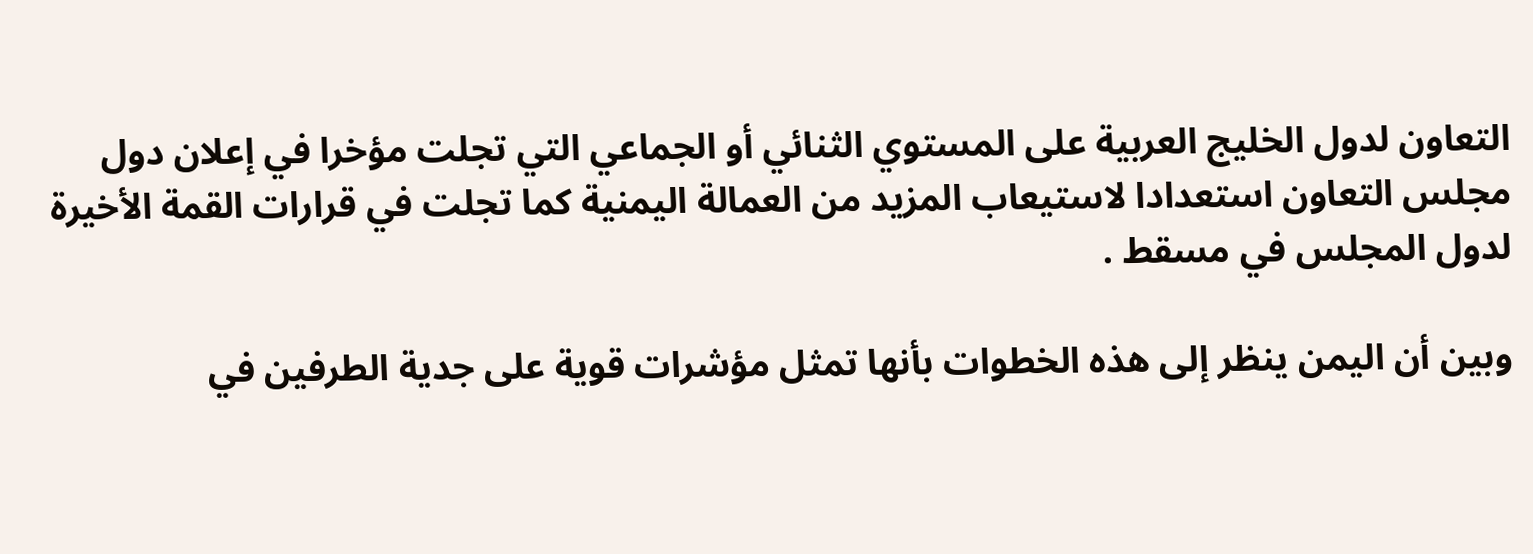التعاون لدول الخليج العربية على المستوي الثنائي أو الجماعي التي تجلت مؤخرا في إعلان دول مجلس التعاون استعدادا لاستيعاب المزيد من العمالة اليمنية كما تجلت في قرارات القمة الأخيرة لدول المجلس في مسقط .

وبين أن اليمن ينظر إلى هذه الخطوات بأنها تمثل مؤشرات قوية على جدية الطرفين في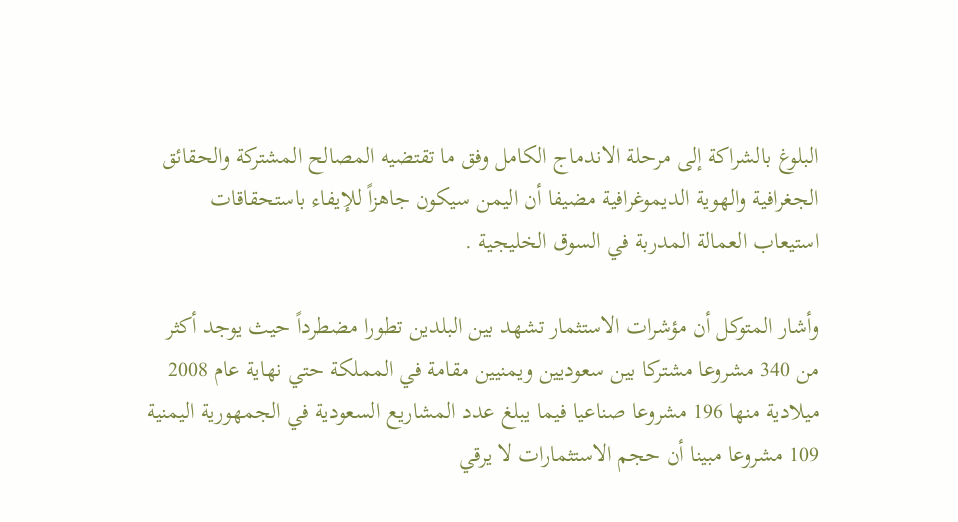البلوغ بالشراكة إلى مرحلة الاندماج الكامل وفق ما تقتضيه المصالح المشتركة والحقائق الجغرافية والهوية الديموغرافية مضيفا أن اليمن سيكون جاهزاً للإيفاء باستحقاقات استيعاب العمالة المدربة في السوق الخليجية .

وأشار المتوكل أن مؤشرات الاستثمار تشهد بين البلدين تطورا مضطرداً حيث يوجد أكثر من 340 مشروعا مشتركا بين سعوديين ويمنيين مقامة في المملكة حتي نهاية عام 2008 ميلادية منها 196 مشروعا صناعيا فيما يبلغ عدد المشاريع السعودية في الجمهورية اليمنية 109 مشروعا مبينا أن حجم الاستثمارات لا يرقي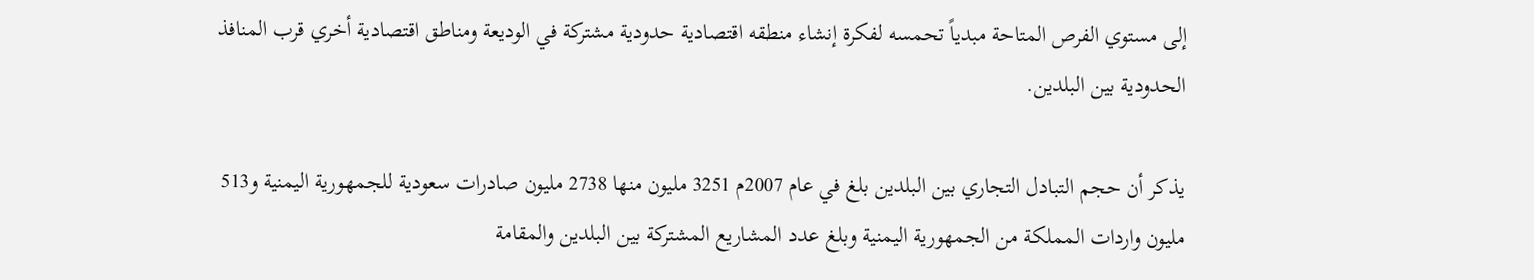إلى مستوي الفرص المتاحة مبدياً تحمسه لفكرة إنشاء منطقه اقتصادية حدودية مشتركة في الوديعة ومناطق اقتصادية أخري قرب المنافذ الحدودية بين البلدين.

يذكر أن حجم التبادل التجاري بين البلدين بلغ في عام 2007م 3251 مليون منها 2738 مليون صادرات سعودية للجمهورية اليمنية و513 مليون واردات المملكة من الجمهورية اليمنية وبلغ عدد المشاريع المشتركة بين البلدين والمقامة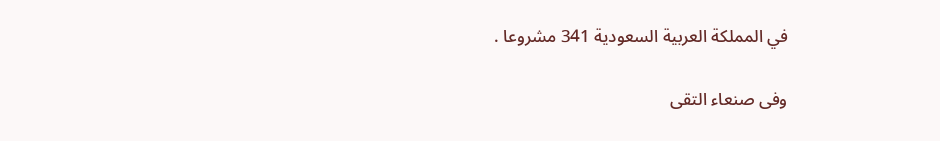في المملكة العربية السعودية 341 مشروعا .

وفى صنعاء التقى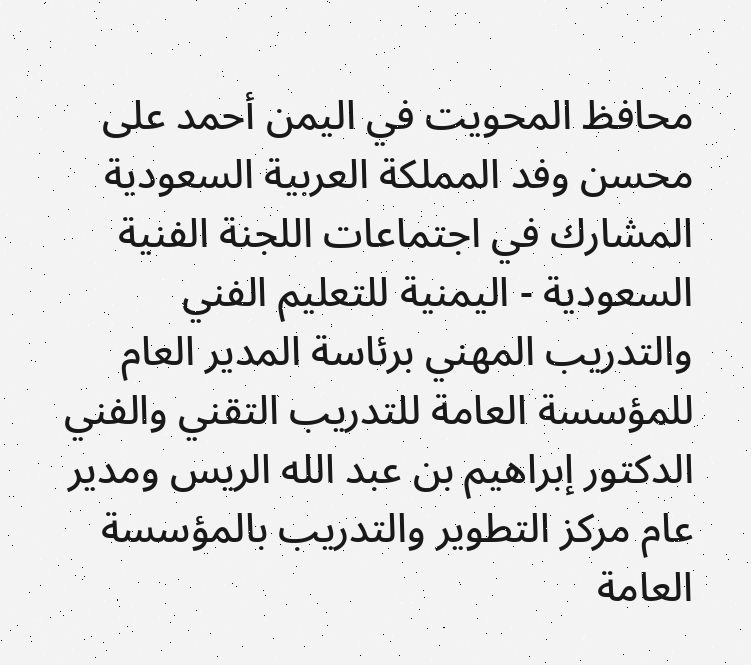محافظ المحويت في اليمن أحمد على محسن وفد المملكة العربية السعودية المشارك في اجتماعات اللجنة الفنية السعودية - اليمنية للتعليم الفني والتدريب المهني برئاسة المدير العام للمؤسسة العامة للتدريب التقني والفني الدكتور إبراهيم بن عبد الله الريس ومدير عام مركز التطوير والتدريب بالمؤسسة العامة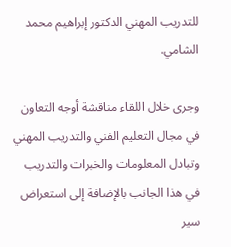للتدريب المهني الدكتور إبراهيم محمد الشامي.

وجرى خلال اللقاء مناقشة أوجه التعاون في مجال التعليم الفني والتدريب المهني وتبادل المعلومات والخبرات والتدريب في هذا الجانب بالإضافة إلى استعراض سير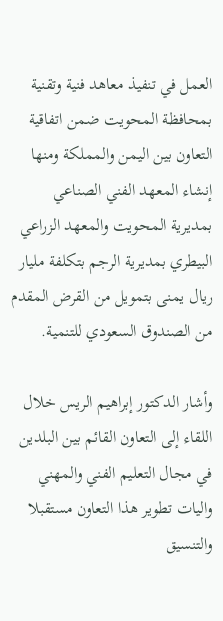العمل في تنفيذ معاهد فنية وتقنية بمحافظة المحويت ضمن اتفاقية التعاون بين اليمن والمملكة ومنها إنشاء المعهد الفني الصناعي بمديرية المحويت والمعهد الزراعي البيطري بمديرية الرجم بتكلفة مليار ريال يمنى بتمويل من القرض المقدم من الصندوق السعودي للتنمية.

وأشار الدكتور إبراهيم الريس خلال اللقاء إلى التعاون القائم بين البلدين في مجال التعليم الفني والمهني واليات تطوير هذا التعاون مستقبلا والتنسيق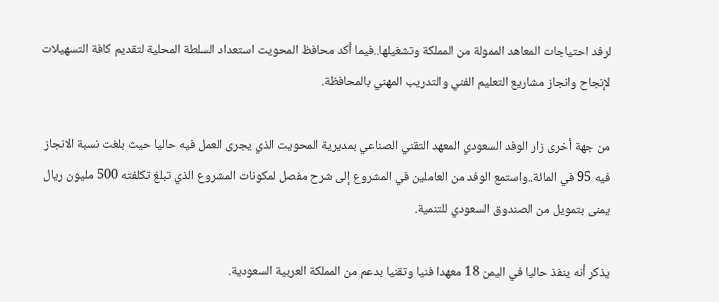لرفد احتياجات المعاهد الممولة من المملكة وتشغيلها..فيما أكد محافظ المحويت استعداد السلطة المحلية لتقديم كافة التسهيلات لإنجاح وانجاز مشاريع التعليم الفني والتدريب المهني بالمحافظة.

من جهة أخرى زار الوفد السعودي المعهد التقني الصناعي بمديرية المحويت الذي يجرى العمل فيه حاليا حيث بلغت نسبة الانجاز فيه 95 في المائة..واستمع الوفد من العاملين في المشروع إلى شرح مفصل لمكونات المشروع الذي تبلغ تكلفته 500 مليون ريال يمنى بتمويل من الصندوق السعودي للتنمية.

يذكر أنه ينفذ حاليا في اليمن 18 معهدا فنيا وتقنيا بدعم من المملكة العربية السعودية.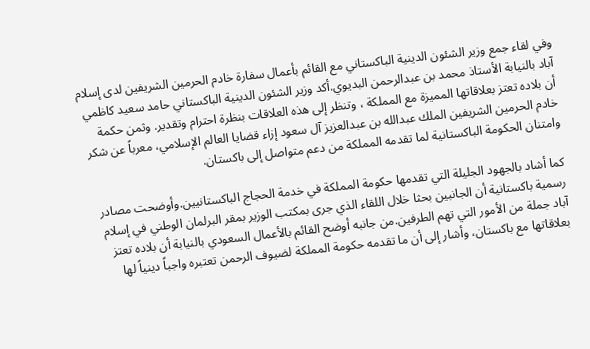وفي لقاء جمع وزير الشئون الدينية الباكستاني مع القائم بأعمال سفارة خادم الحرمين الشريفين لدى إسلام آباد بالنيابة الأستاذ محمد بن عبدالرحمن البديوي.أكد وزير الشئون الدينية الباكستاني حامد سعيد كاظمي أن بلاده تعتز بعلاقاتها المميزة مع المملكة ، وتنظر إلى هذه العلاقات بنظرة احترام وتقدير. وثمن حكمة خادم الحرمين الشريفين الملك عبدالله بن عبدالعزيز آل سعود إزاء قضايا العالم الإسلامي، معرباً عن شكر وامتنان الحكومة الباكستانية لما تقدمه المملكة من دعم متواصل إلى باكستان.

كما أشاد بالجهود الجليلة التي تقدمها حكومة المملكة في خدمة الحجاج الباكستانيين.وأوضحت مصادر رسمية باكستانية أن الجانبين بحثا خلال اللقاء الذي جرى بمكتب الوزير بمقر البرلمان الوطني في إسلام آباد جملة من الأمور التي تهم الطرفين.من جانبه أوضح القائم بالأعمال السعودي بالنيابة أن بلاده تعتز بعلاقاتها مع باكستان، وأشار إلى أن ما تقدمه حكومة المملكة لضيوف الرحمن تعتبره واجباً دينياً لها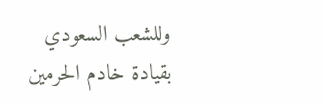وللشعب السعودي بقيادة خادم الحرمين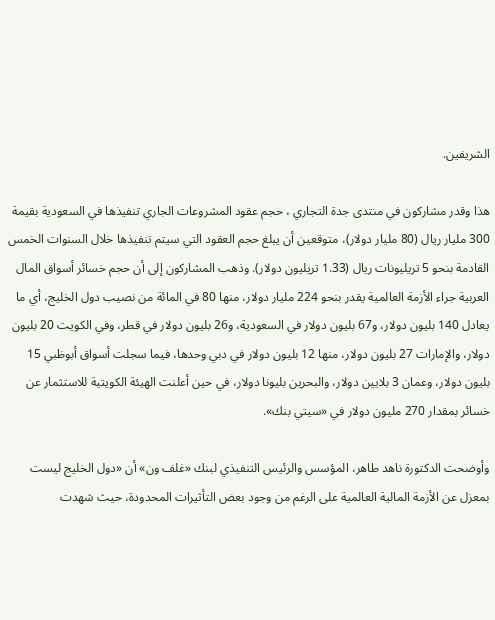الشريفين.

هذا وقدر مشاركون في منتدى جدة التجاري ، حجم عقود المشروعات الجاري تنفيذها في السعودية بقيمة 300 مليار ريال (80 مليار دولار)، متوقعين أن يبلغ حجم العقود التي سيتم تنفيذها خلال السنوات الخمس القادمة بنحو 5 تريليونات ريال (1.33 تريليون دولار). وذهب المشاركون إلى أن حجم خسائر أسواق المال العربية جراء الأزمة العالمية يقدر بنحو 224 مليار دولار، منها 80 في المائة من نصيب دول الخليج، أي ما يعادل 140 بليون دولار، و67 بليون دولار في السعودية، و26 بليون دولار في قطر، وفي الكويت 20 بليون دولار، والإمارات 27 بليون دولار، منها 12 بليون دولار في دبي وحدها، فيما سجلت أسواق أبوظبي 15 بليون دولار، وعمان 3 بلايين دولار، والبحرين بليونا دولار، في حين أعلنت الهيئة الكويتية للاستثمار عن خسائر بمقدار 270 مليون دولار في «سيتي بنك».

وأوضحت الدكتورة ناهد طاهر، المؤسس والرئيس التنفيذي لبنك «غلف ون» أن «دول الخليج ليست بمعزل عن الأزمة المالية العالمية على الرغم من وجود بعض التأثيرات المحدودة، حيث شهدت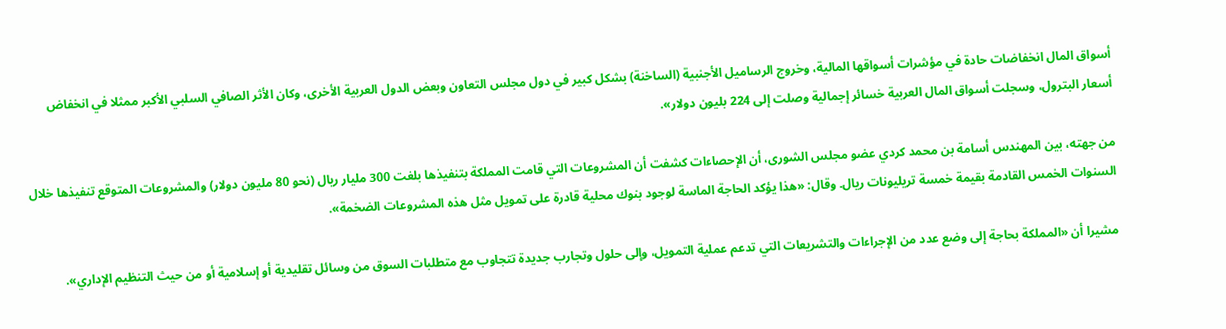أسواق المال انخفاضات حادة في مؤشرات أسواقها المالية، وخروج الرساميل الأجنبية (الساخنة) بشكل كبير في دول مجلس التعاون وبعض الدول العربية الأخرى، وكان الأثر الصافي السلبي الأكبر ممثلا في انخفاض أسعار البترول، وسجلت أسواق المال العربية خسائر إجمالية وصلت إلى 224 بليون دولار».

من جهته، بين المهندس أسامة بن محمد كردي عضو مجلس الشورى، أن الإحصاءات كشفت أن المشروعات التي قامت المملكة بتنفيذها بلغت 300 مليار ريال (نحو 80 مليون دولار) والمشروعات المتوقع تنفيذها خلال السنوات الخمس القادمة بقيمة خمسة تريليونات ريال. وقال: «هذا يؤكد الحاجة الماسة لوجود بنوك محلية قادرة على تمويل مثل هذه المشروعات الضخمة».

مشيرا أن «المملكة بحاجة إلى وضع عدد من الإجراءات والتشريعات التي تدعم عملية التمويل، وإلى حلول وتجارب جديدة تتجاوب مع متطلبات السوق من وسائل تقليدية أو إسلامية أو من حيث التنظيم الإداري».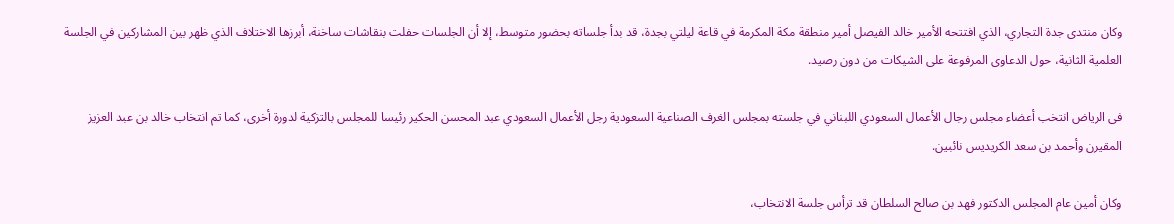وكان منتدى جدة التجاري، الذي افتتحه الأمير خالد الفيصل أمير منطقة مكة المكرمة في قاعة ليلتي بجدة، قد بدأ جلساته بحضور متوسط، إلا أن الجلسات حفلت بنقاشات ساخنة، أبرزها الاختلاف الذي ظهر بين المشاركين في الجلسة العلمية الثانية، حول الدعاوى المرفوعة على الشيكات من دون رصيد.

فى الرياض انتخب أعضاء مجلس رجال الأعمال السعودي اللبناني في جلسته بمجلس الغرف الصناعية السعودية رجل الأعمال السعودي عبد المحسن الحكير رئيسا للمجلس بالتزكية لدورة أخرى، كما تم انتخاب خالد بن عبد العزيز المقيرن وأحمد بن سعد الكريديس نائبين.

وكان أمين عام المجلس الدكتور فهد بن صالح السلطان قد ترأس جلسة الانتخاب،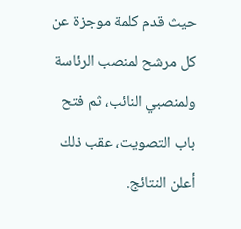حيث قدم كلمة موجزة عن كل مرشح لمنصب الرئاسة ولمنصبي النائب، ثم فتح باب التصويت، عقب ذلك أعلن النتائج.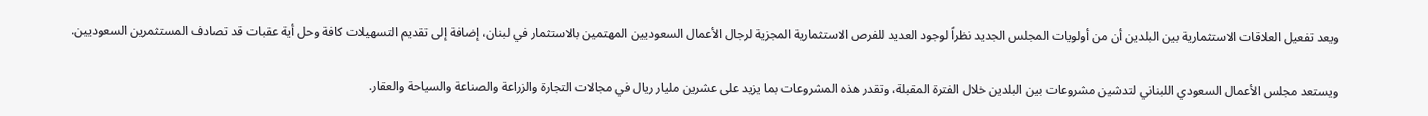ويعد تفعيل العلاقات الاستثمارية بين البلدين أن من أولويات المجلس الجديد نظراً لوجود العديد للفرص الاستثمارية المجزية لرجال الأعمال السعوديين المهتمين بالاستثمار في لبنان، إضافة إلى تقديم التسهيلات كافة وحل أية عقبات قد تصادف المستثمرين السعوديين.

ويستعد مجلس الأعمال السعودي اللبناني لتدشين مشروعات بين البلدين خلال الفترة المقبلة، وتقدر هذه المشروعات بما يزيد على عشرين مليار ريال في مجالات التجارة والزراعة والصناعة والسياحة والعقار.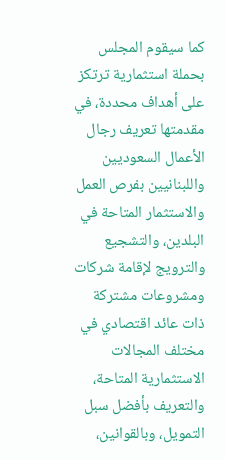كما سيقوم المجلس بحملة استثمارية ترتكز على أهداف محددة، في مقدمتها تعريف رجال الأعمال السعوديين واللبنانيين بفرص العمل والاستثمار المتاحة في البلدين، والتشجيع والترويج لإقامة شركات ومشروعات مشتركة ذات عائد اقتصادي في مختلف المجالات الاستثمارية المتاحة، والتعريف بأفضل سبل التمويل، وبالقوانين،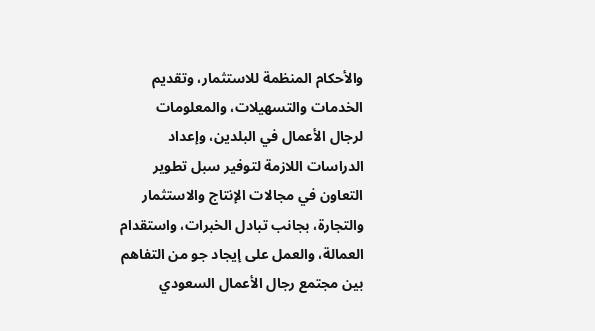والأحكام المنظمة للاستثمار، وتقديم الخدمات والتسهيلات، والمعلومات لرجال الأعمال في البلدين، وإعداد الدراسات اللازمة لتوفير سبل تطوير التعاون في مجالات الإنتاج والاستثمار والتجارة، بجانب تبادل الخبرات، واستقدام العمالة، والعمل على إيجاد جو من التفاهم بين مجتمع رجال الأعمال السعودي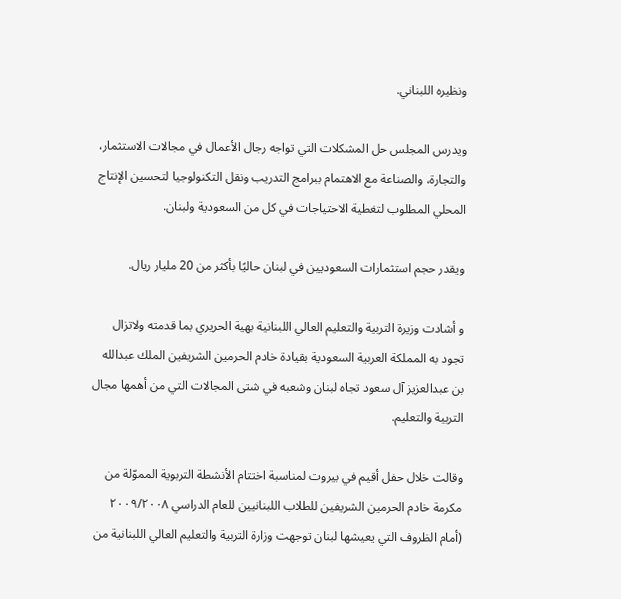ونظيره اللبناني.

ويدرس المجلس حل المشكلات التي تواجه رجال الأعمال في مجالات الاستثمار، والتجارة، والصناعة مع الاهتمام ببرامج التدريب ونقل التكنولوجيا لتحسين الإنتاج المحلي المطلوب لتغطية الاحتياجات في كل من السعودية ولبنان.

ويقدر حجم استثمارات السعوديين في لبنان حاليًا بأكثر من 20 مليار ريال.

و أشادت وزيرة التربية والتعليم العالي اللبنانية بهية الحريري بما قدمته ولاتزال تجود به المملكة العربية السعودية بقيادة خادم الحرمين الشريفين الملك عبدالله بن عبدالعزيز آل سعود تجاه لبنان وشعبه في شتى المجالات التي من أهمها مجال التربية والتعليم.

وقالت خلال حفل أقيم في بيروت لمناسبة اختتام الأنشطة التربوية المموّلة من مكرمة خادم الحرمين الشريفين للطلاب اللبنانيين للعام الدراسي ٢٠٠٩/٢٠٠٨ (أمام الظروف التي يعيشها لبنان توجهت وزارة التربية والتعليم العالي اللبنانية من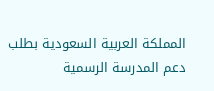المملكة العربية السعودية بطلب دعم المدرسة الرسمية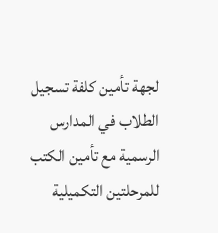لجهة تأمين كلفة تسجيل الطلاب في المدارس الرسمية مع تأمين الكتب للمرحلتين التكميلية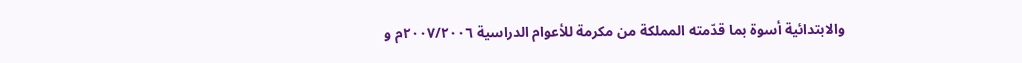والابتدائية أسوة بما قدّمته المملكة من مكرمة للأعوام الدراسية ٢٠٠٧/٢٠٠٦م و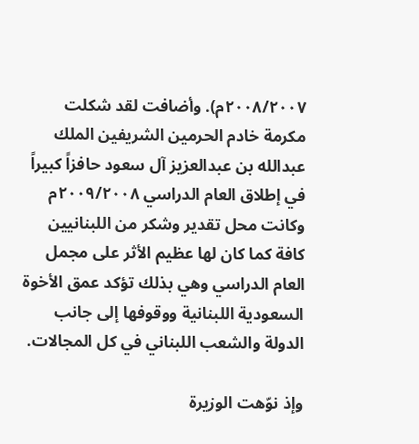٢٠٠٨/٢٠٠٧م). وأضافت لقد شكلت مكرمة خادم الحرمين الشريفين الملك عبدالله بن عبدالعزيز آل سعود حافزاً كبيراً في إطلاق العام الدراسي ٢٠٠٩/٢٠٠٨م وكانت محل تقدير وشكر من اللبنانيين كافة كما كان لها عظيم الأثر على مجمل العام الدراسي وهي بذلك تؤكد عمق الأخوة السعودية اللبنانية ووقوفها إلى جانب الدولة والشعب اللبناني في كل المجالات.

وإذ نوّهت الوزيرة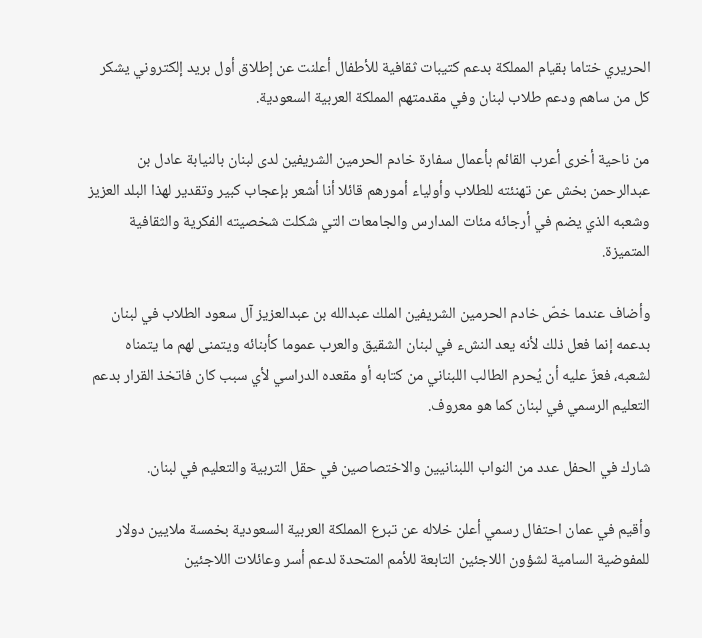الحريري ختاما بقيام المملكة بدعم كتيبات ثقافية للأطفال أعلنت عن إطلاق أول بريد إلكتروني يشكر كل من ساهم ودعم طلاب لبنان وفي مقدمتهم المملكة العربية السعودية.

من ناحية أخرى أعرب القائم بأعمال سفارة خادم الحرمين الشريفين لدى لبنان بالنيابة عادل بن عبدالرحمن بخش عن تهنئته للطلاب وأولياء أمورهم قائلا أنا أشعر بإعجاب كبير وتقدير لهذا البلد العزيز وشعبه الذي يضم في أرجائه مئات المدارس والجامعات التي شكلت شخصيته الفكرية والثقافية المتميزة.

وأضاف عندما خصّ خادم الحرمين الشريفين الملك عبدالله بن عبدالعزيز آل سعود الطلاب في لبنان بدعمه إنما فعل ذلك لأنه يعد النشء في لبنان الشقيق والعرب عموما كأبنائه ويتمنى لهم ما يتمناه لشعبه، فعزّ عليه أن يُحرم الطالب اللبناني من كتابه أو مقعده الدراسي لأي سبب كان فاتخذ القرار بدعم التعليم الرسمي في لبنان كما هو معروف.

شارك في الحفل عدد من النواب اللبنانيين والاختصاصين في حقل التربية والتعليم في لبنان.

وأقيم في عمان احتفال رسمي أعلن خلاله عن تبرع المملكة العربية السعودية بخمسة ملايين دولار للمفوضية السامية لشؤون اللاجئين التابعة للأمم المتحدة لدعم أسر وعائلات اللاجئين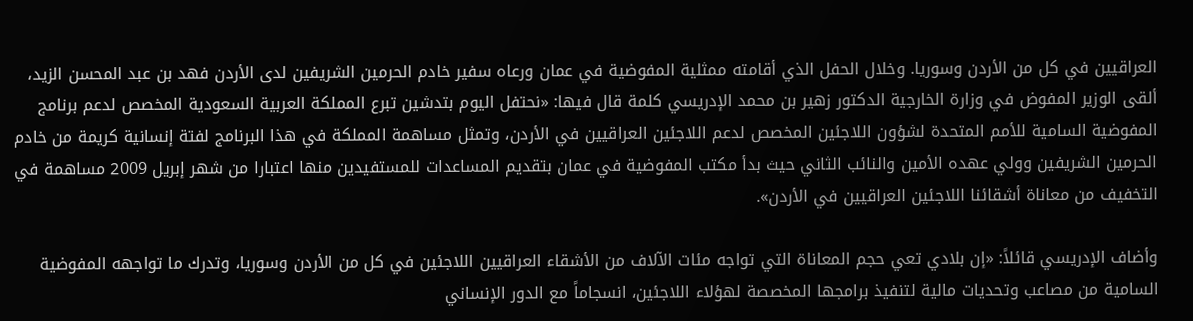العراقيين في كل من الأردن وسوريا. وخلال الحفل الذي أقامته ممثلية المفوضية في عمان ورعاه سفير خادم الحرمين الشريفين لدى الأردن فهد بن عبد المحسن الزيد، ألقى الوزير المفوض في وزارة الخارجية الدكتور زهير بن محمد الإدريسي كلمة قال فيها: «نحتفل اليوم بتدشين تبرع المملكة العربية السعودية المخصص لدعم برنامج المفوضية السامية للأمم المتحدة لشؤون اللاجئين المخصص لدعم اللاجئين العراقيين في الأردن، وتمثل مساهمة المملكة في هذا البرنامج لفتة إنسانية كريمة من خادم الحرمين الشريفين وولي عهده الأمين والنائب الثاني حيث بدأ مكتب المفوضية في عمان بتقديم المساعدات للمستفيدين منها اعتبارا من شهر إبريل 2009 مساهمة في التخفيف من معاناة أشقائنا اللاجئين العراقيين في الأردن».

وأضاف الإدريسي قائلاً: «إن بلادي تعي حجم المعاناة التي تواجه مئات الآلاف من الأشقاء العراقيين اللاجئين في كل من الأردن وسوريا، وتدرك ما تواجهه المفوضية السامية من مصاعب وتحديات مالية لتنفيذ برامجها المخصصة لهؤلاء اللاجئين، انسجاماً مع الدور الإنساني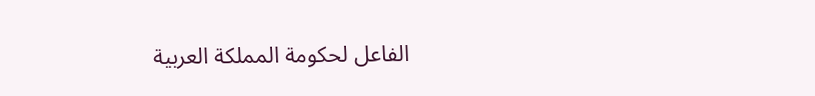الفاعل لحكومة المملكة العربية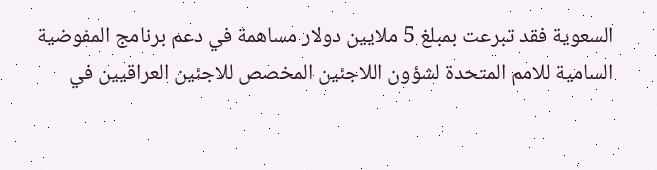السعوية فقد تبرعت بمبلغ 5 ملايين دولار مساهمة في دعم برنامج المفوضية السامية للامم المتحدة لشؤون اللاجئين المخصص للاجئين العراقيين في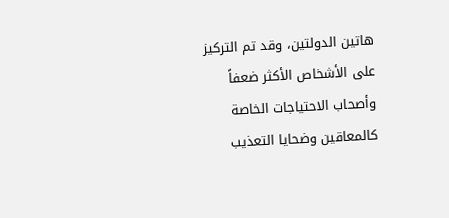هاتين الدولتين، وقد تم التركيز على الأشخاص الأكثر ضعفاً وأصحاب الاحتياجات الخاصة كالمعاقين وضحايا التعذيب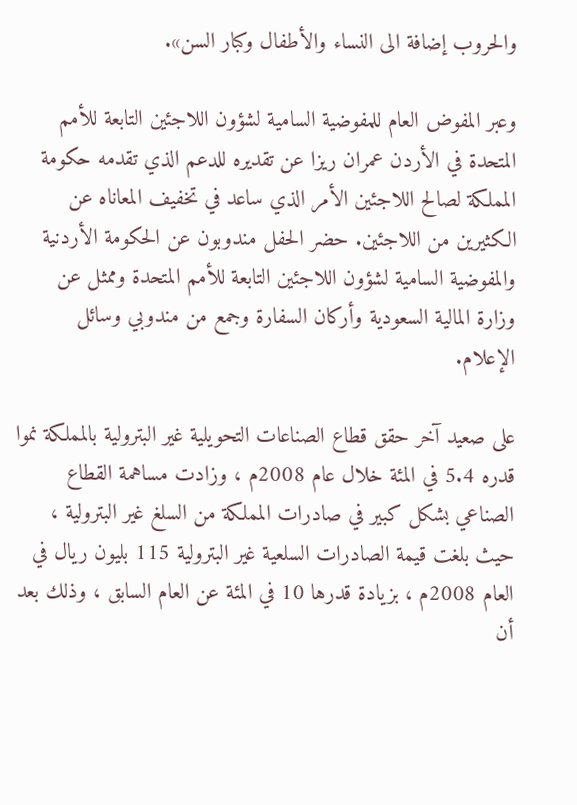والحروب إضافة الى النساء والأطفال وكبار السن».

وعبر المفوض العام للمفوضية السامية لشؤون اللاجئين التابعة للأمم المتحدة في الأردن عمران ريزا عن تقديره للدعم الذي تقدمه حكومة المملكة لصالح اللاجئين الأمر الذي ساعد في تخفيف المعاناه عن الكثيرين من اللاجئين. حضر الحفل مندوبون عن الحكومة الأردنية والمفوضية السامية لشؤون اللاجئين التابعة للأمم المتحدة وممثل عن وزارة المالية السعودية وأركان السفارة وجمع من مندوبي وسائل الإعلام.

على صعيد آخر حقق قطاع الصناعات التحويلية غير البترولية بالمملكة نموا قدره 5.4 في المئة خلال عام 2008م ، وزادت مساهمة القطاع الصناعي بشكل كبير في صادرات المملكة من السلغ غير البترولية ، حيث بلغت قيمة الصادرات السلعية غير البترولية 115 بليون ريال في العام 2008م ، بزيادة قدرها 10 في المئة عن العام السابق ، وذلك بعد أن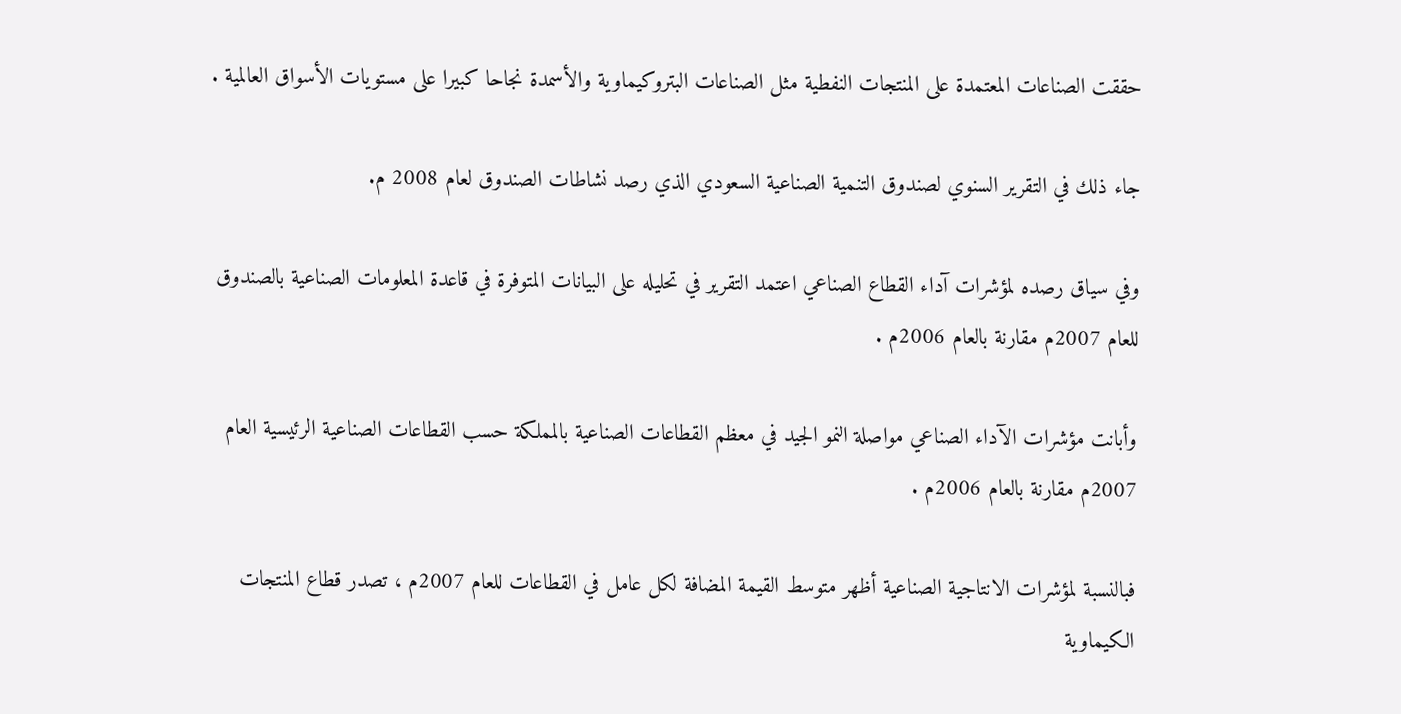حققت الصناعات المعتمدة على المنتجات النفطية مثل الصناعات البتروكيماوية والأسمدة نجاحا كبيرا على مستويات الأسواق العالمية .

جاء ذلك في التقرير السنوي لصندوق التنمية الصناعية السعودي الذي رصد نشاطات الصندوق لعام 2008 م.

وفي سياق رصده لمؤشرات آداء القطاع الصناعي اعتمد التقرير في تحليله على البيانات المتوفرة في قاعدة المعلومات الصناعية بالصندوق للعام 2007م مقارنة بالعام 2006م .

وأبانت مؤشرات الآداء الصناعي مواصلة النمو الجيد في معظم القطاعات الصناعية بالمملكة حسب القطاعات الصناعية الرئيسية العام 2007م مقارنة بالعام 2006م .

فبالنسبة لمؤشرات الانتاجية الصناعية أظهر متوسط القيمة المضافة لكل عامل في القطاعات للعام 2007م ، تصدر قطاع المنتجات الكيماوية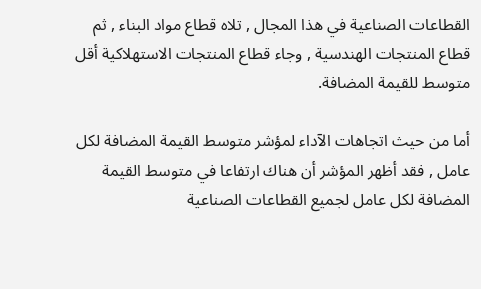القطاعات الصناعية في هذا المجال , تلاه قطاع مواد البناء , ثم قطاع المنتجات الهندسية , وجاء قطاع المنتجات الاستهلاكية أقل متوسط للقيمة المضافة.

أما من حيث اتجاهات الآداء لمؤشر متوسط القيمة المضافة لكل عامل , فقد أظهر المؤشر أن هناك ارتفاعا في متوسط القيمة المضافة لكل عامل لجميع القطاعات الصناعية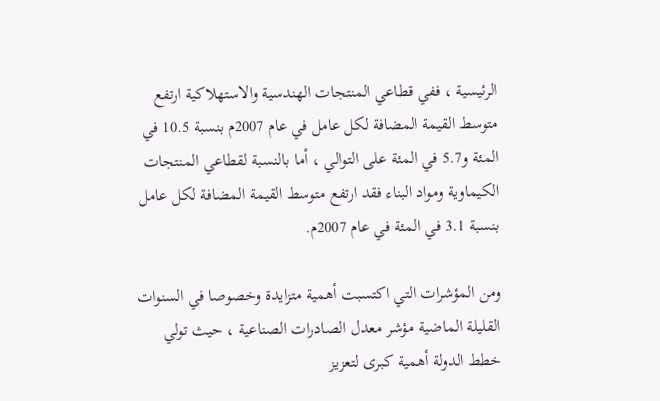الرئيسية ، ففي قطاعي المنتجات الهندسية والاستهلاكية ارتفع متوسط القيمة المضافة لكل عامل في عام 2007م بنسبة 10.5 في المئة و5.7 في المئة على التوالي ، أما بالنسبة لقطاعي المنتجات الكيماوية ومواد البناء فقد ارتفع متوسط القيمة المضافة لكل عامل بنسبة 3.1 في المئة في عام 2007م.

ومن المؤشرات التي اكتسبت أهمية متزايدة وخصوصا في السنوات القليلة الماضية مؤشر معدل الصادرات الصناعية ، حيث تولي خطط الدولة أهمية كبرى لتعزيز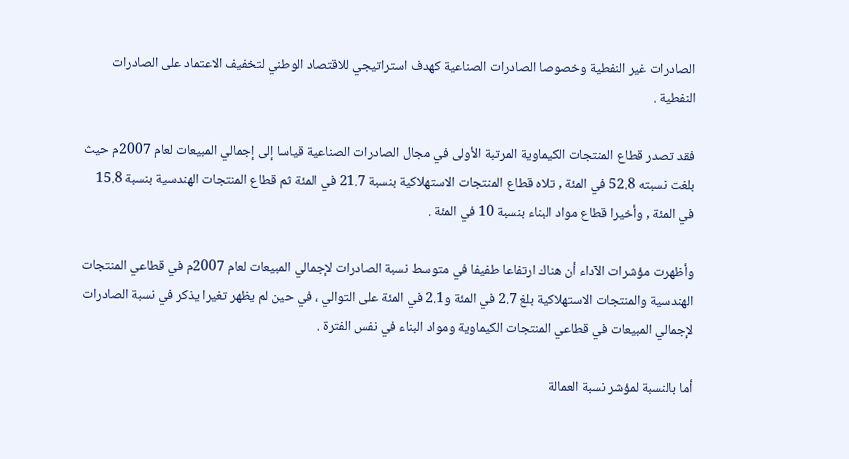الصادرات غير النفطية وخصوصا الصادرات الصناعية كهدف استراتيجي للاقتصاد الوطني لتخفيف الاعتماد على الصادرات النفطية .

فقد تصدر قطاع المنتجات الكيماوية المرتبة الأولى في مجال الصادرات الصناعية قياسا إلى إجمالي المبيعات لعام 2007م حيث بلغت نسبته 52.8 في المئة , تلاه قطاع المنتجات الاستهلاكية بنسبة 21.7 في المئة ثم قطاع المنتجات الهندسية بنسبة 15.8 في المئة , وأخيرا قطاع مواد البناء بنسبة 10 في المئة .

وأظهرت مؤشرات الآداء أن هناك ارتفاعا طفيفا في متوسط نسبة الصادرات لإجمالي المبيعات لعام 2007م في قطاعي المنتجات الهندسية والمنتجات الاستهلاكية بلغ 2.7 في المئة و2.1 في المئة على التوالي ، في حين لم يظهر تغيرا يذكر في نسبة الصادرات لإجمالي المبيعات في قطاعي المنتجات الكيماوية ومواد البناء في نفس الفترة .

أما بالنسبة لمؤشر نسبة العمالة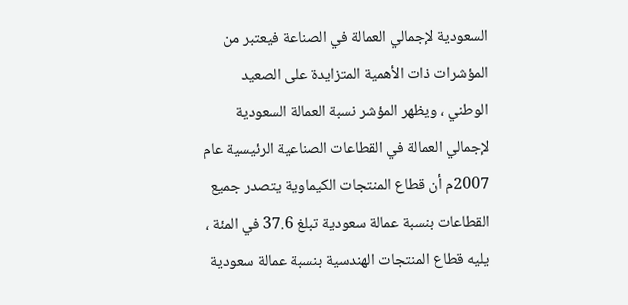السعودية لإجمالي العمالة في الصناعة فيعتبر من المؤشرات ذات الأهمية المتزايدة على الصعيد الوطني ، ويظهر المؤشر نسبة العمالة السعودية لإجمالي العمالة في القطاعات الصناعية الرئيسية عام 2007م أن قطاع المنتجات الكيماوية يتصدر جميع القطاعات بنسبة عمالة سعودية تبلغ 37.6 في المئة ، يليه قطاع المنتجات الهندسية بنسبة عمالة سعودية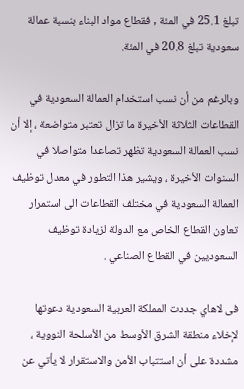تبلغ 25.1 في المئة , فقطاع مواد البناء بنسبة عمالة سعودية تبلغ 20.8 في المئة.

وبالرغم من أن نسب استخدام العمالة السعودية في القطاعات الثلاثة الأخيرة ما تزال تعتبر متواضعة ، إلا أن نسب العمالة السعودية تظهر تصاعدا متواصلا في السنوات الأخيرة ، ويشير هذا التطور في معدل توظيف العمالة السعودية في مختلف القطاعات الى استمرار تعاون القطاع الخاص مع الدولة لزيادة توظيف السعوديين في القطاع الصناعي .

فى لاهاي جددت المملكة العربية السعودية دعوتها لإخلاء منطقة الشرق الأوسط من الأسلحة النووية ، مشددة على أن استتباب الأمن والاستقرار لا يأتي عن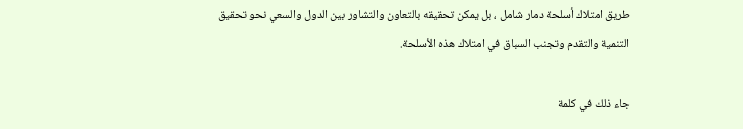طريق امتلاك أسلحة دمار شامل ، بل يمكن تحقيقه بالتعاون والتشاور بين الدول والسعي نحو تحقيق التنمية والتقدم وتجنب السباق في امتلاك هذه الأسلحة.

جاء ذلك في كلمة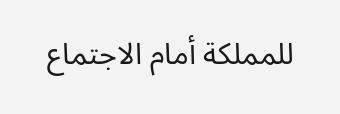للمملكة أمام الاجتماع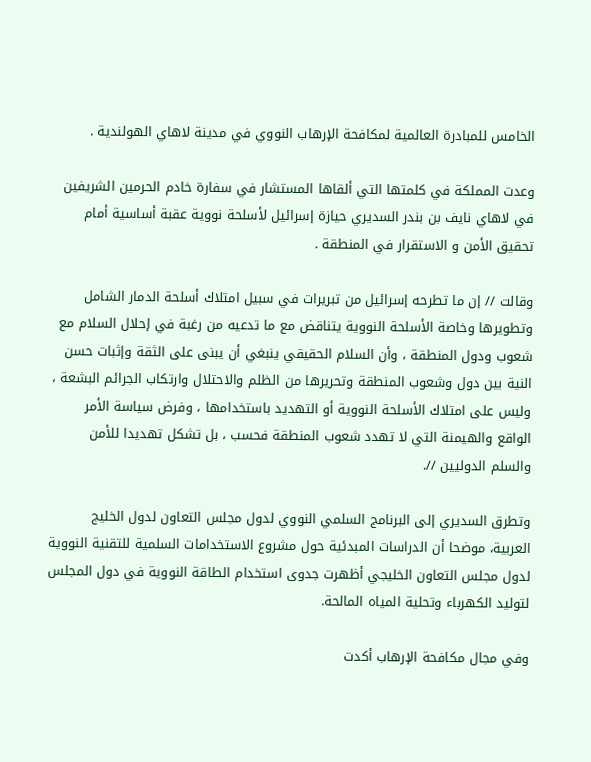الخامس للمبادرة العالمية لمكافحة الإرهاب النووي في مدينة لاهاي الهولندية .

وعدت المملكة في كلمتها التي ألقاها المستشار في سفارة خادم الحرمين الشريفين في لاهاي نايف بن بندر السديري حيازة إسرائيل لأسلحة نووية عقبة أساسية أمام تحقيق الأمن و الاستقرار في المنطقة .

وقالت // إن ما تطرحه إسرائيل من تبريرات في سبيل امتلاك أسلحة الدمار الشامل وتطويرها وخاصة الأسلحة النووية يتناقض مع ما تدعيه من رغبة في إحلال السلام مع شعوب ودول المنطقة ، وأن السلام الحقيقي ينبغي أن يبنى على الثقة وإثبات حسن النية بين دول وشعوب المنطقة وتحريرها من الظلم والاحتلال وارتكاب الجرائم البشعة ، وليس على امتلاك الأسلحة النووية أو التهديد باستخدامها ، وفرض سياسة الأمر الواقع والهيمنة التي لا تهدد شعوب المنطقة فحسب ، بل تشكل تهديدا للأمن والسلم الدوليين //.

وتطرق السديري إلى البرنامج السلمي النووي لدول مجلس التعاون لدول الخليج العربية، موضحا أن الدراسات المبدئية حول مشروع الاستخدامات السلمية للتقنية النووية لدول مجلس التعاون الخليجي أظهرت جدوى استخدام الطاقة النووية في دول المجلس لتوليد الكهرباء وتحلية المياه المالحة.

وفي مجال مكافحة الإرهاب أكدت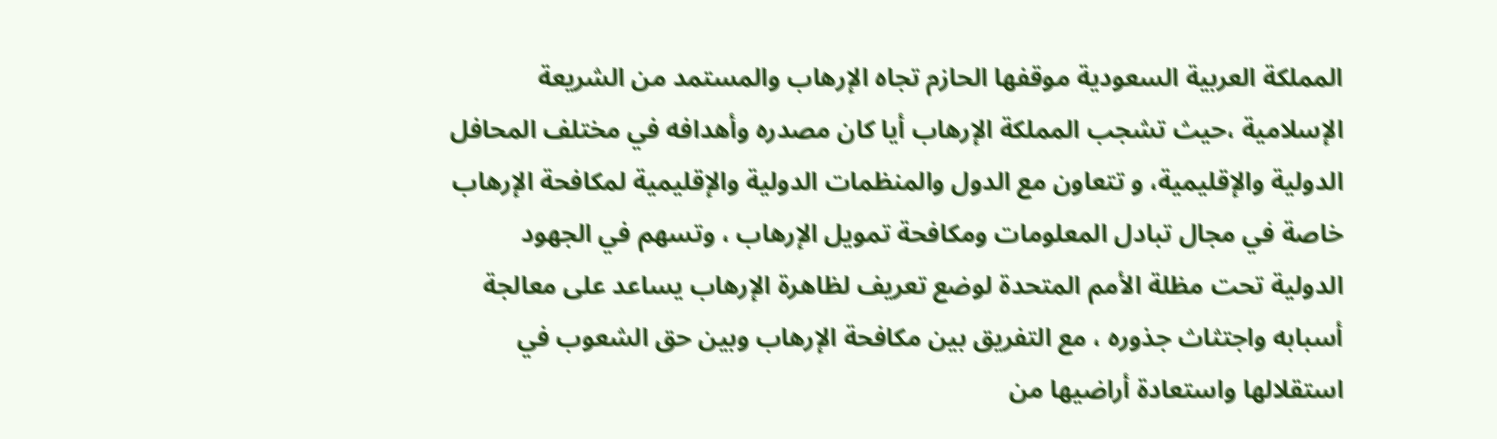المملكة العربية السعودية موقفها الحازم تجاه الإرهاب والمستمد من الشريعة الإسلامية ،حيث تشجب المملكة الإرهاب أيا كان مصدره وأهدافه في مختلف المحافل الدولية والإقليمية، و تتعاون مع الدول والمنظمات الدولية والإقليمية لمكافحة الإرهاب خاصة في مجال تبادل المعلومات ومكافحة تمويل الإرهاب ، وتسهم في الجهود الدولية تحت مظلة الأمم المتحدة لوضع تعريف لظاهرة الإرهاب يساعد على معالجة أسبابه واجتثاث جذوره ، مع التفريق بين مكافحة الإرهاب وبين حق الشعوب في استقلالها واستعادة أراضيها من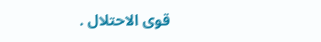قوى الاحتلال .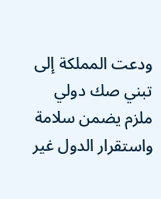ودعت المملكة إلى تبني صك دولي ملزم يضمن سلامة واستقرار الدول غير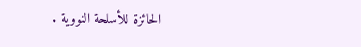الحائزة للأسلحة النووية .